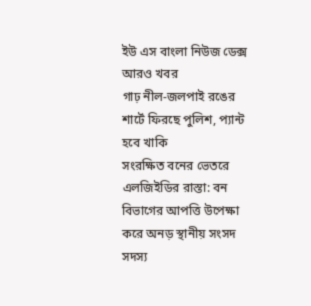ইউ এস বাংলা নিউজ ডেক্স
আরও খবর
গাঢ় নীল-জলপাই রঙের শার্টে ফিরছে পুলিশ, প্যান্ট হবে খাকি
সংরক্ষিত বনের ভেতরে এলজিইডির রাস্তা: বন বিভাগের আপত্তি উপেক্ষা করে অনড় স্থানীয় সংসদ সদস্য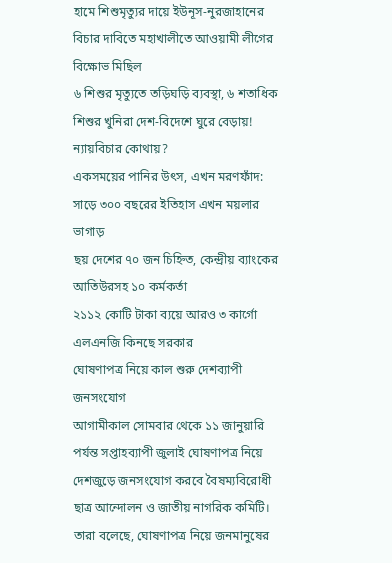হামে শিশুমৃত্যুর দায়ে ইউনূস-নুরজাহানের বিচার দাবিতে মহাখালীতে আওয়ামী লীগের বিক্ষোভ মিছিল
৬ শিশুর মৃত্যুতে তড়িঘড়ি ব্যবস্থা, ৬ শতাধিক শিশুর খুনিরা দেশ-বিদেশে ঘুরে বেড়ায়! ন্যায়বিচার কোথায়?
একসময়ের পানির উৎস, এখন মরণফাঁদ: সাড়ে ৩০০ বছরের ইতিহাস এখন ময়লার ভাগাড়
ছয় দেশের ৭০ জন চিহ্নিত, কেন্দ্রীয় ব্যাংকের আতিউরসহ ১০ কর্মকর্তা
২১১২ কোটি টাকা ব্যয়ে আরও ৩ কার্গো এলএনজি কিনছে সরকার
ঘোষণাপত্র নিয়ে কাল শুরু দেশব্যাপী জনসংযোগ
আগামীকাল সোমবার থেকে ১১ জানুয়ারি পর্যন্ত সপ্তাহব্যাপী জুলাই ঘোষণাপত্র নিয়ে দেশজুড়ে জনসংযোগ করবে বৈষম্যবিরোধী ছাত্র আন্দোলন ও জাতীয় নাগরিক কমিটি। তারা বলেছে, ঘোষণাপত্র নিয়ে জনমানুষের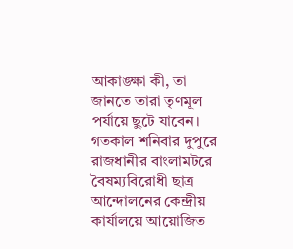আকাঙ্ক্ষা কী, তা জানতে তারা তৃণমূল পর্যায়ে ছুটে যাবেন।
গতকাল শনিবার দুপুরে রাজধানীর বাংলামটরে বৈষম্যবিরোধী ছাত্র আন্দোলনের কেন্দ্রীয় কার্যালয়ে আয়োজিত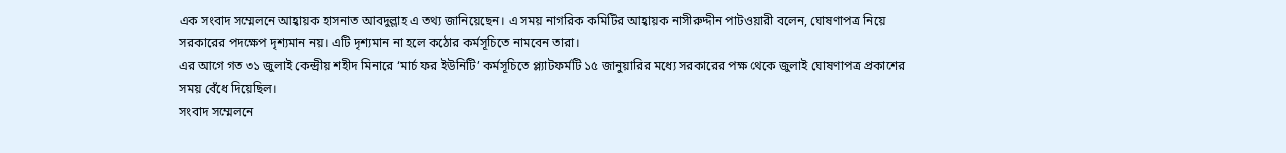এক সংবাদ সম্মেলনে আহ্বায়ক হাসনাত আবদুল্লাহ এ তথ্য জানিয়েছেন। এ সময় নাগরিক কমিটির আহ্বায়ক নাসীরুদ্দীন পাটওয়ারী বলেন, ঘোষণাপত্র নিয়ে সরকারের পদক্ষেপ দৃশ্যমান নয়। এটি দৃশ্যমান না হলে কঠোর কর্মসূচিতে নামবেন তারা।
এর আগে গত ৩১ জুলাই কেন্দ্রীয় শহীদ মিনারে ‘মার্চ ফর ইউনিটি’ কর্মসূচিতে প্ল্যাটফর্মটি ১৫ জানুয়ারির মধ্যে সরকারের পক্ষ থেকে জুলাই ঘোষণাপত্র প্রকাশের সময় বেঁধে দিয়েছিল।
সংবাদ সম্মেলনে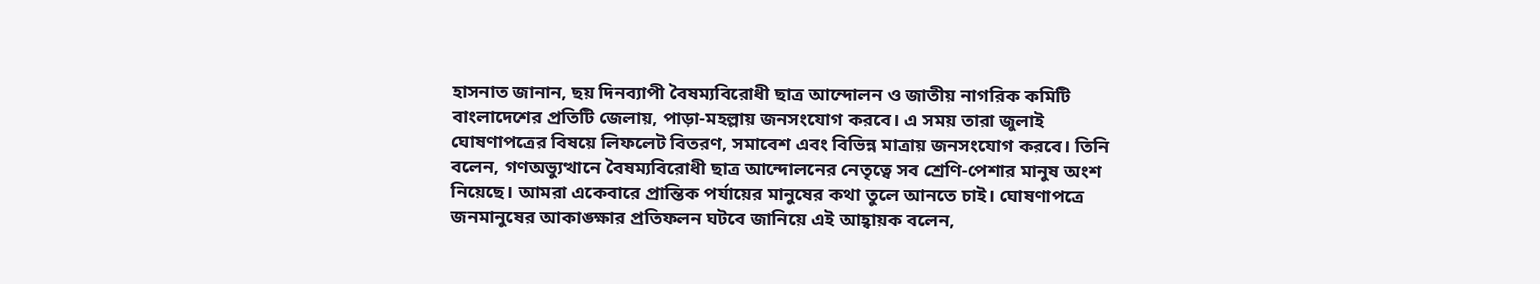হাসনাত জানান, ছয় দিনব্যাপী বৈষম্যবিরোধী ছাত্র আন্দোলন ও জাতীয় নাগরিক কমিটি বাংলাদেশের প্রতিটি জেলায়, পাড়া-মহল্লায় জনসংযোগ করবে। এ সময় তারা জুলাই ঘোষণাপত্রের বিষয়ে লিফলেট বিতরণ, সমাবেশ এবং বিভিন্ন মাত্রায় জনসংযোগ করবে। তিনি বলেন, গণঅভ্যুত্থানে বৈষম্যবিরোধী ছাত্র আন্দোলনের নেতৃত্বে সব শ্রেণি-পেশার মানুষ অংশ নিয়েছে। আমরা একেবারে প্রান্তিক পর্যায়ের মানুষের কথা তুলে আনতে চাই। ঘোষণাপত্রে জনমানুষের আকাঙ্ক্ষার প্রতিফলন ঘটবে জানিয়ে এই আহ্বায়ক বলেন,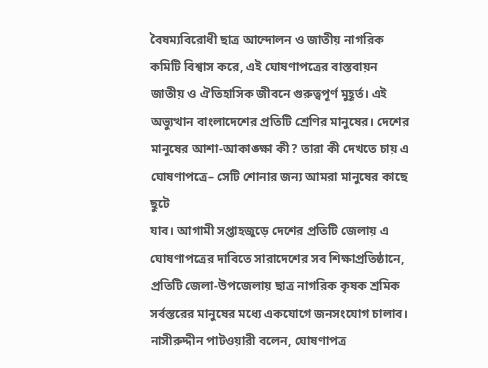বৈষম্যবিরোধী ছাত্র আন্দোলন ও জাতীয় নাগরিক কমিটি বিশ্বাস করে, এই ঘোষণাপত্রের বাস্তবায়ন জাতীয় ও ঐতিহাসিক জীবনে গুরুত্বপূর্ণ মুহূর্ত। এই অভ্যুত্থান বাংলাদেশের প্রতিটি শ্রেণির মানুষের। দেশের মানুষের আশা-আকাঙ্ক্ষা কী? তারা কী দেখতে চায় এ ঘোষণাপত্রে– সেটি শোনার জন্য আমরা মানুষের কাছে ছুটে
যাব। আগামী সপ্তাহজুড়ে দেশের প্রতিটি জেলায় এ ঘোষণাপত্রের দাবিতে সারাদেশের সব শিক্ষাপ্রতিষ্ঠানে, প্রতিটি জেলা-উপজেলায় ছাত্র নাগরিক কৃষক শ্রমিক সর্বস্তরের মানুষের মধ্যে একযোগে জনসংযোগ চালাব। নাসীরুদ্দীন পাটওয়ারী বলেন, ঘোষণাপত্র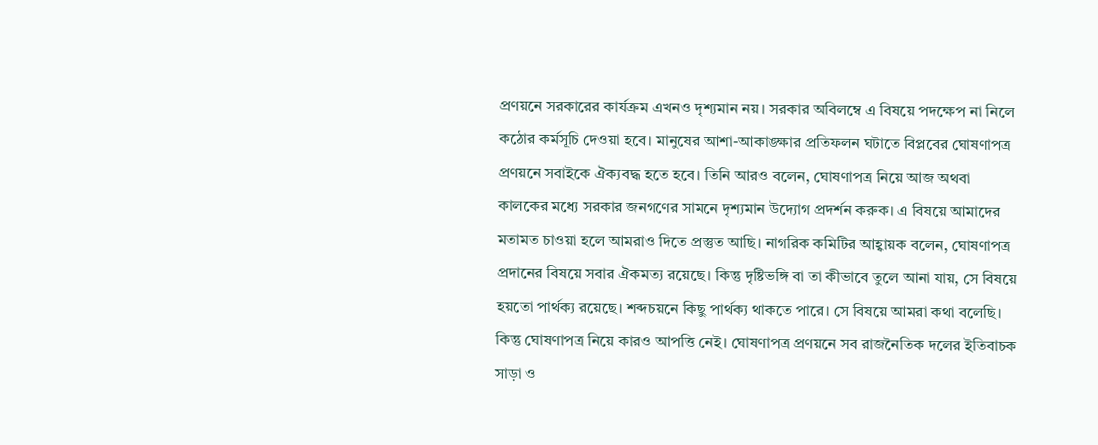প্রণয়নে সরকারের কার্যক্রম এখনও দৃশ্যমান নয়। সরকার অবিলম্বে এ বিষয়ে পদক্ষেপ না নিলে কঠোর কর্মসূচি দেওয়া হবে। মানুষের আশা-আকাঙ্ক্ষার প্রতিফলন ঘটাতে বিপ্লবের ঘোষণাপত্র প্রণয়নে সবাইকে ঐক্যবদ্ধ হতে হবে। তিনি আরও বলেন, ঘোষণাপত্র নিয়ে আজ অথবা কালকের মধ্যে সরকার জনগণের সামনে দৃশ্যমান উদ্যোগ প্রদর্শন করুক। এ বিষয়ে আমাদের মতামত চাওয়া হলে আমরাও দিতে প্রস্তুত আছি। নাগরিক কমিটির আহ্বায়ক বলেন, ঘোষণাপত্র প্রদানের বিষয়ে সবার ঐকমত্য রয়েছে। কিন্তু দৃষ্টিভঙ্গি বা তা কীভাবে তুলে আনা যায়, সে বিষয়ে
হয়তো পার্থক্য রয়েছে। শব্দচয়নে কিছু পার্থক্য থাকতে পারে। সে বিষয়ে আমরা কথা বলেছি। কিন্তু ঘোষণাপত্র নিয়ে কারও আপত্তি নেই। ঘোষণাপত্র প্রণয়নে সব রাজনৈতিক দলের ইতিবাচক সাড়া ও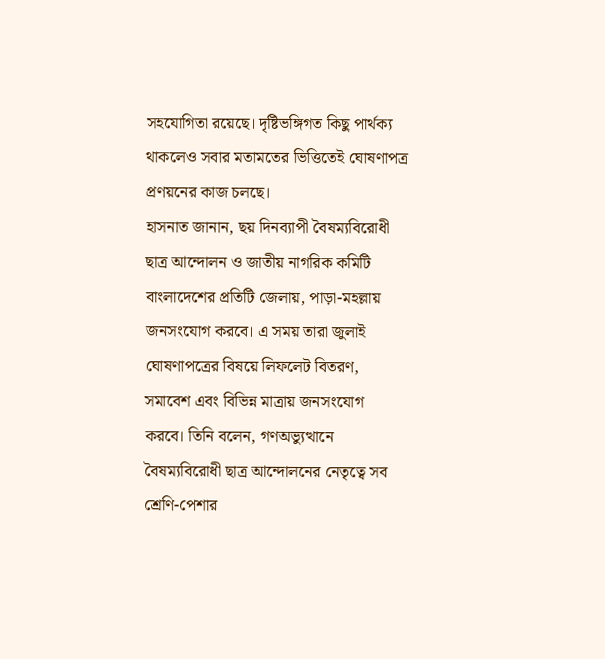সহযোগিতা রয়েছে। দৃষ্টিভঙ্গিগত কিছু পার্থক্য থাকলেও সবার মতামতের ভিত্তিতেই ঘোষণাপত্র প্রণয়নের কাজ চলছে।
হাসনাত জানান, ছয় দিনব্যাপী বৈষম্যবিরোধী ছাত্র আন্দোলন ও জাতীয় নাগরিক কমিটি বাংলাদেশের প্রতিটি জেলায়, পাড়া-মহল্লায় জনসংযোগ করবে। এ সময় তারা জুলাই ঘোষণাপত্রের বিষয়ে লিফলেট বিতরণ, সমাবেশ এবং বিভিন্ন মাত্রায় জনসংযোগ করবে। তিনি বলেন, গণঅভ্যুত্থানে বৈষম্যবিরোধী ছাত্র আন্দোলনের নেতৃত্বে সব শ্রেণি-পেশার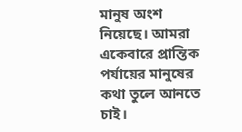মানুষ অংশ নিয়েছে। আমরা একেবারে প্রান্তিক পর্যায়ের মানুষের কথা তুলে আনতে চাই।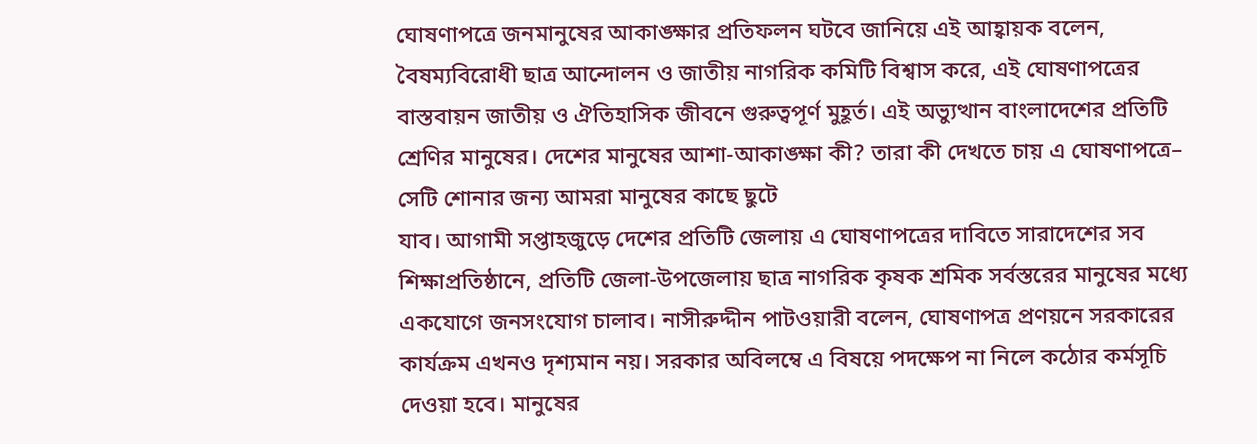ঘোষণাপত্রে জনমানুষের আকাঙ্ক্ষার প্রতিফলন ঘটবে জানিয়ে এই আহ্বায়ক বলেন, বৈষম্যবিরোধী ছাত্র আন্দোলন ও জাতীয় নাগরিক কমিটি বিশ্বাস করে, এই ঘোষণাপত্রের বাস্তবায়ন জাতীয় ও ঐতিহাসিক জীবনে গুরুত্বপূর্ণ মুহূর্ত। এই অভ্যুত্থান বাংলাদেশের প্রতিটি শ্রেণির মানুষের। দেশের মানুষের আশা-আকাঙ্ক্ষা কী? তারা কী দেখতে চায় এ ঘোষণাপত্রে– সেটি শোনার জন্য আমরা মানুষের কাছে ছুটে
যাব। আগামী সপ্তাহজুড়ে দেশের প্রতিটি জেলায় এ ঘোষণাপত্রের দাবিতে সারাদেশের সব শিক্ষাপ্রতিষ্ঠানে, প্রতিটি জেলা-উপজেলায় ছাত্র নাগরিক কৃষক শ্রমিক সর্বস্তরের মানুষের মধ্যে একযোগে জনসংযোগ চালাব। নাসীরুদ্দীন পাটওয়ারী বলেন, ঘোষণাপত্র প্রণয়নে সরকারের কার্যক্রম এখনও দৃশ্যমান নয়। সরকার অবিলম্বে এ বিষয়ে পদক্ষেপ না নিলে কঠোর কর্মসূচি দেওয়া হবে। মানুষের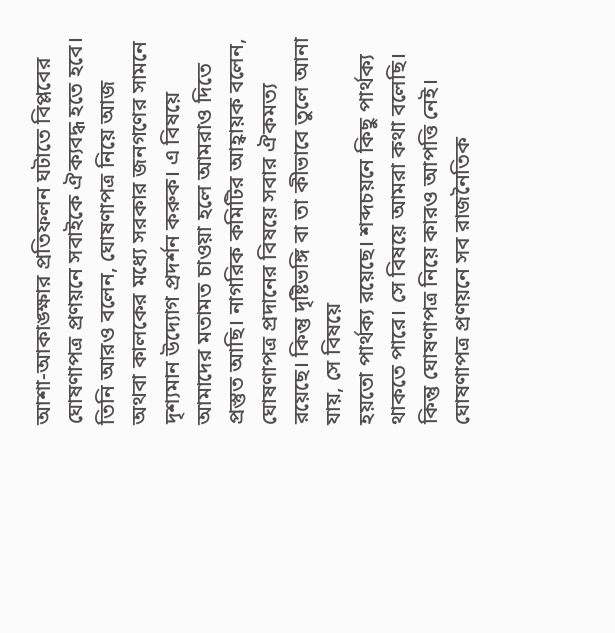আশা-আকাঙ্ক্ষার প্রতিফলন ঘটাতে বিপ্লবের ঘোষণাপত্র প্রণয়নে সবাইকে ঐক্যবদ্ধ হতে হবে। তিনি আরও বলেন, ঘোষণাপত্র নিয়ে আজ অথবা কালকের মধ্যে সরকার জনগণের সামনে দৃশ্যমান উদ্যোগ প্রদর্শন করুক। এ বিষয়ে আমাদের মতামত চাওয়া হলে আমরাও দিতে প্রস্তুত আছি। নাগরিক কমিটির আহ্বায়ক বলেন, ঘোষণাপত্র প্রদানের বিষয়ে সবার ঐকমত্য রয়েছে। কিন্তু দৃষ্টিভঙ্গি বা তা কীভাবে তুলে আনা যায়, সে বিষয়ে
হয়তো পার্থক্য রয়েছে। শব্দচয়নে কিছু পার্থক্য থাকতে পারে। সে বিষয়ে আমরা কথা বলেছি। কিন্তু ঘোষণাপত্র নিয়ে কারও আপত্তি নেই। ঘোষণাপত্র প্রণয়নে সব রাজনৈতিক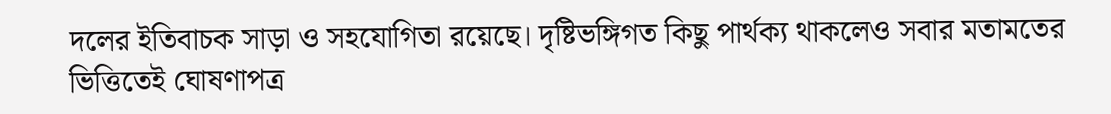দলের ইতিবাচক সাড়া ও সহযোগিতা রয়েছে। দৃষ্টিভঙ্গিগত কিছু পার্থক্য থাকলেও সবার মতামতের ভিত্তিতেই ঘোষণাপত্র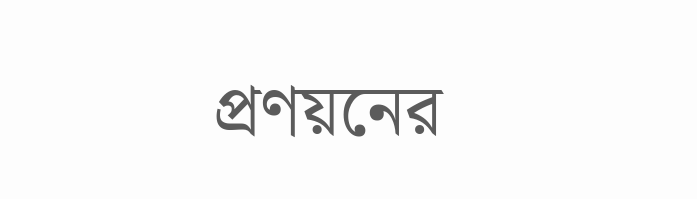প্রণয়নের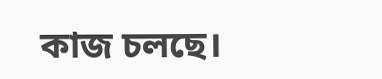কাজ চলছে।